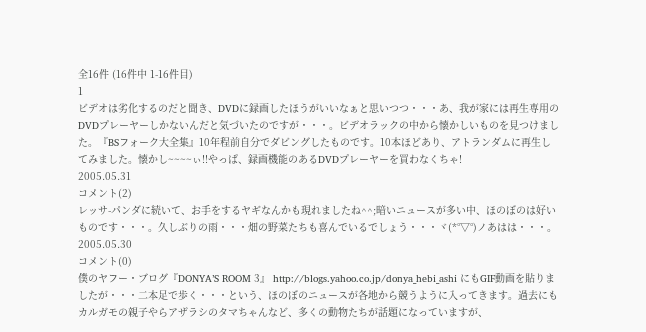全16件 (16件中 1-16件目)
1
ビデオは劣化するのだと聞き、DVDに録画したほうがいいなぁと思いつつ・・・あ、我が家には再生専用のDVDプレーヤーしかないんだと気づいたのですが・・・。ビデオラックの中から懐かしいものを見つけました。『BSフォーク大全集』10年程前自分でダビングしたものです。10本ほどあり、アトランダムに再生してみました。懐かし~~~~ぃ!!やっぱ、録画機能のあるDVDプレーヤーを買わなくちゃ!
2005.05.31
コメント(2)
レッサ-パンダに続いて、お手をするヤギなんかも現れましたね^^;暗いニュースが多い中、ほのぼのは好いものです・・・。久しぶりの雨・・・畑の野菜たちも喜んでいるでしょう・・・ヾ(*°▽°)ノあはは・・・。
2005.05.30
コメント(0)
僕のヤフー・ブログ『DONYA’S ROOM 3』 http://blogs.yahoo.co.jp/donya_hebi_ashi にもGIF動画を貼りましたが・・・二本足で歩く・・・という、ほのぼのニュースが各地から競うように入ってきます。過去にもカルガモの親子やらアザラシのタマちゃんなど、多くの動物たちが話題になっていますが、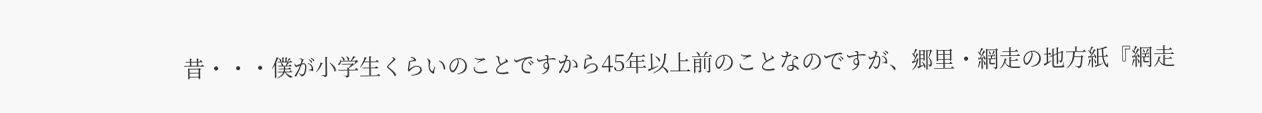昔・・・僕が小学生くらいのことですから45年以上前のことなのですが、郷里・網走の地方紙『網走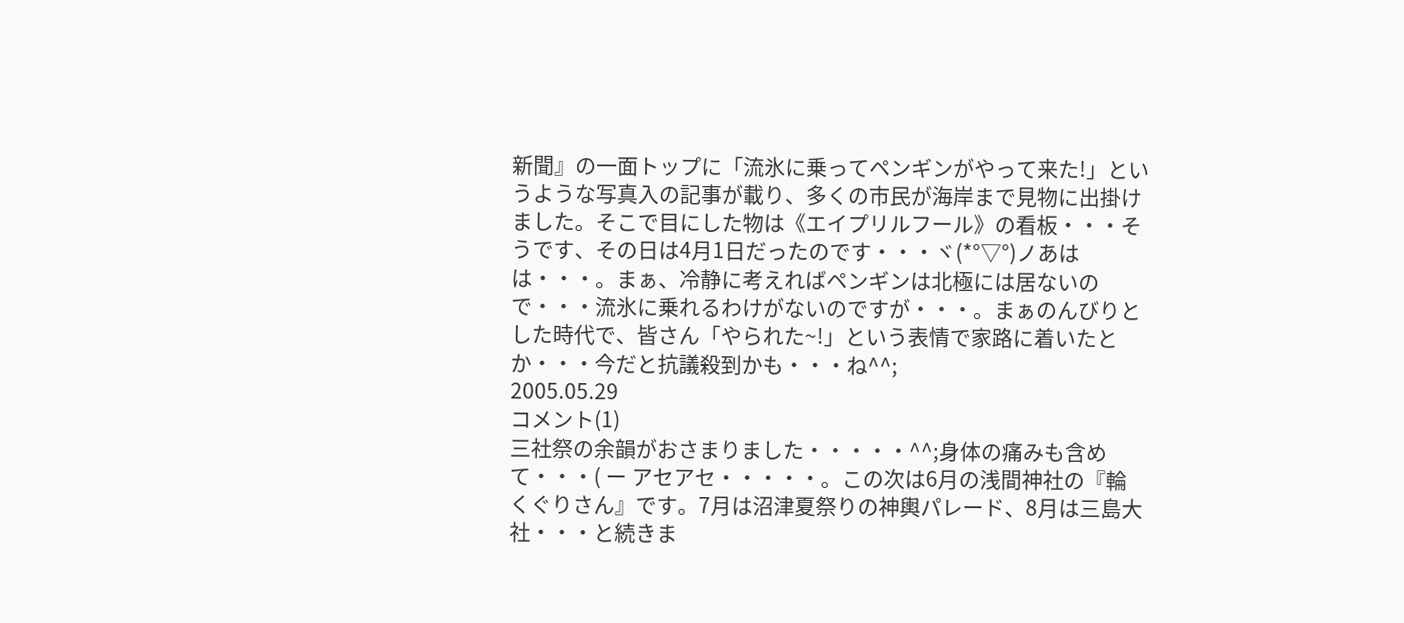新聞』の一面トップに「流氷に乗ってペンギンがやって来た!」というような写真入の記事が載り、多くの市民が海岸まで見物に出掛けました。そこで目にした物は《エイプリルフール》の看板・・・そうです、その日は4月1日だったのです・・・ヾ(*°▽°)ノあはは・・・。まぁ、冷静に考えればペンギンは北極には居ないので・・・流氷に乗れるわけがないのですが・・・。まぁのんびりとした時代で、皆さん「やられた~!」という表情で家路に着いたとか・・・今だと抗議殺到かも・・・ね^^;
2005.05.29
コメント(1)
三社祭の余韻がおさまりました・・・・・^^;身体の痛みも含めて・・・( ー アセアセ・・・・・。この次は6月の浅間神社の『輪くぐりさん』です。7月は沼津夏祭りの神輿パレード、8月は三島大社・・・と続きま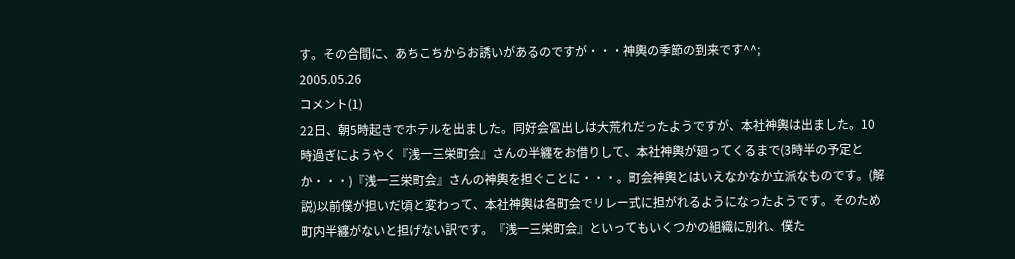す。その合間に、あちこちからお誘いがあるのですが・・・神輿の季節の到来です^^;
2005.05.26
コメント(1)
22日、朝5時起きでホテルを出ました。同好会宮出しは大荒れだったようですが、本社神輿は出ました。10時過ぎにようやく『浅一三栄町会』さんの半纏をお借りして、本社神輿が廻ってくるまで(3時半の予定とか・・・)『浅一三栄町会』さんの神輿を担ぐことに・・・。町会神輿とはいえなかなか立派なものです。(解説)以前僕が担いだ頃と変わって、本社神輿は各町会でリレー式に担がれるようになったようです。そのため町内半纏がないと担げない訳です。『浅一三栄町会』といってもいくつかの組織に別れ、僕た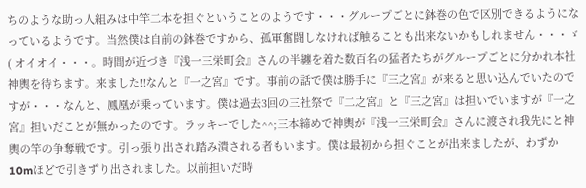ちのような助っ人組みは中竿二本を担ぐということのようです・・・グループごとに鉢巻の色で区別できるようになっているようです。当然僕は自前の鉢巻ですから、孤軍奮闘しなければ触ることも出来ないかもしれません・・・ゞ( オイオイ・・・。時間が近づき『浅一三栄町会』さんの半纏を着た数百名の猛者たちがグループごとに分かれ本社神輿を待ちます。来ました!!なんと『一之宮』です。事前の話で僕は勝手に『三之宮』が来ると思い込んでいたのですが・・・なんと、鳳凰が乗っています。僕は過去3回の三社祭で『二之宮』と『三之宮』は担いでいますが『一之宮』担いだことが無かったのです。ラッキーでした^^;三本締めで神輿が『浅一三栄町会』さんに渡され我先にと神輿の竿の争奪戦です。引っ張り出され踏み潰される者もいます。僕は最初から担ぐことが出来ましたが、わずか10mほどで引きずり出されました。以前担いだ時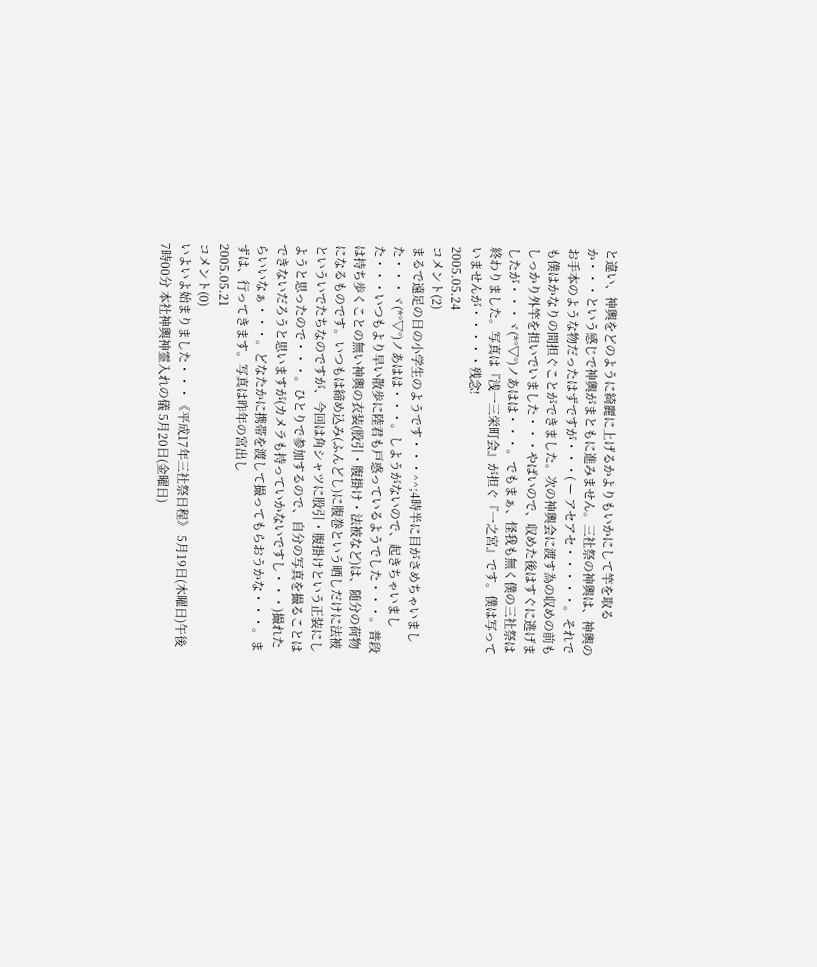と違い、神輿をどのように綺麗に上げるかよりもいかにして竿を取るか・・・という感じで神輿がまともに進みません。三社祭の神輿は、神輿のお手本のような物だったはずですが・・・( ー アセアセ・・・・・。それでも僕はかなりの間担ぐことができました。次の神輿会に渡す為の収めの前もしっかり外竿を担いでいました・・・やばいので、収めた後はすぐに逃げましたが・・・ヾ(*°▽°)ノあはは・・・。でもまぁ、怪我も無く僕の三社祭は終わりました。写真は『浅一三栄町会』が担ぐ『一之宮』です。僕は写っていませんが・・・・・残念!
2005.05.24
コメント(2)
まるで遠足の日の小学生のようです・・・^^;4時半に目がさめちゃいました・・・ヾ(*°▽°)ノあはは・・・。しようがないので、起きちゃいました・・・いつもより早い散歩に陸君も戸惑っているようでした・・・。普段は持ち歩くことの無い神輿の衣装(股引・腹掛け・法被など)は、随分の荷物になるものです。いつもは締め込み(ふんどし)に腹巻という晒しだけに法被といういでたちなのですが、今回は角シャツに股引・腹掛けという正装にしようと思ったので・・・。ひとりで参加するので、自分の写真を撮ることはできないだろうと思いますが(カメラも持っていかないですし・・・)撮れたらいいなぁ・・・。どなたかに携帯を渡して撮ってもらおうかな・・・。まずは、行ってきます。写真は昨年の宮出し
2005.05.21
コメント(0)
いよいよ始まりました・・・《平成17年三社祭日程》 5月19日(木曜日)午後 7時00分 本社神輿神霊入れの儀 5月20日(金曜日)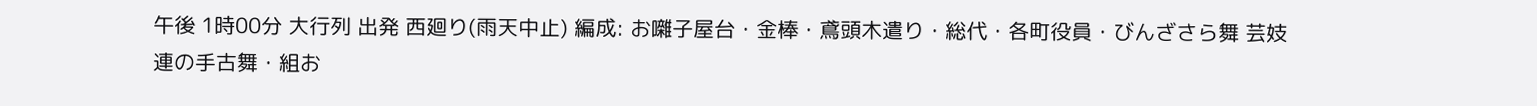午後 1時00分 大行列 出発 西廻り(雨天中止) 編成: お囃子屋台・金棒・鳶頭木遣り・総代・各町役員・びんざさら舞 芸妓連の手古舞・組お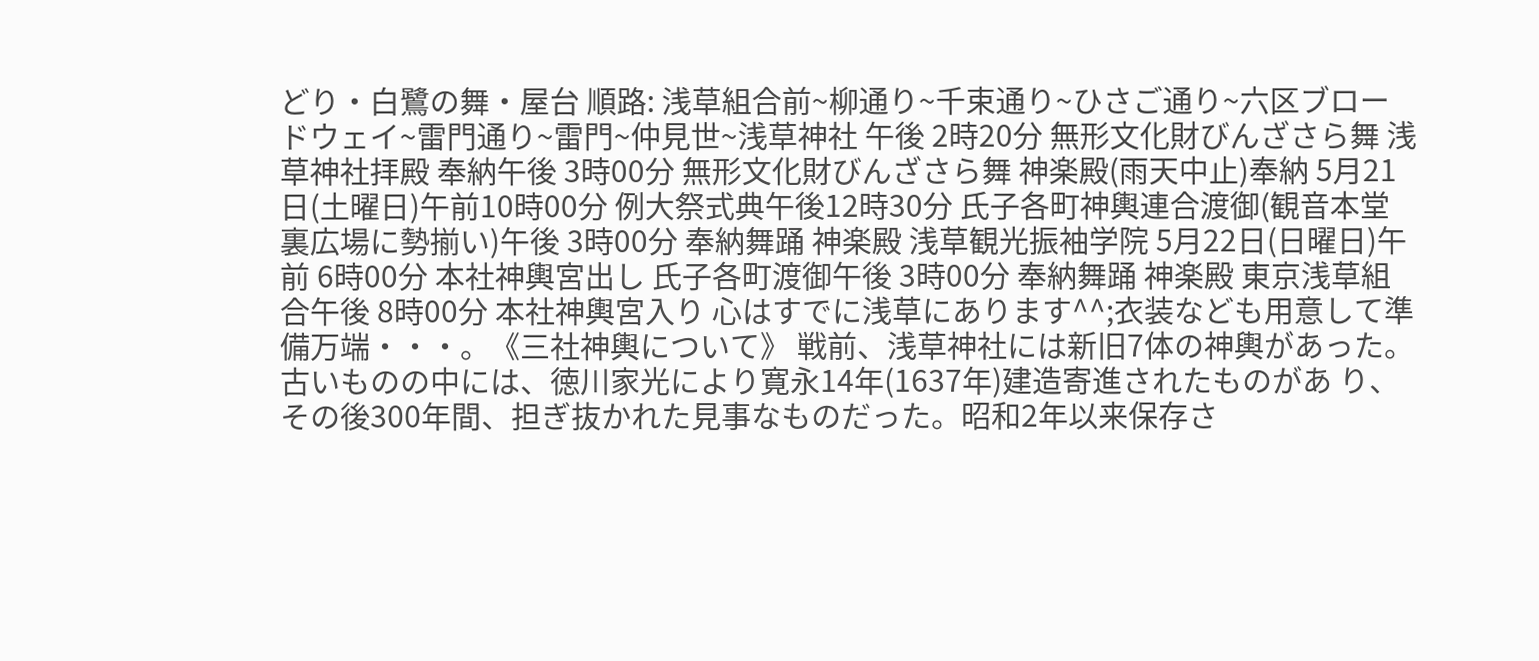どり・白鷺の舞・屋台 順路: 浅草組合前~柳通り~千束通り~ひさご通り~六区ブロードウェイ~雷門通り~雷門~仲見世~浅草神社 午後 2時20分 無形文化財びんざさら舞 浅草神社拝殿 奉納午後 3時00分 無形文化財びんざさら舞 神楽殿(雨天中止)奉納 5月21日(土曜日)午前10時00分 例大祭式典午後12時30分 氏子各町神輿連合渡御(観音本堂裏広場に勢揃い)午後 3時00分 奉納舞踊 神楽殿 浅草観光振袖学院 5月22日(日曜日)午前 6時00分 本社神輿宮出し 氏子各町渡御午後 3時00分 奉納舞踊 神楽殿 東京浅草組合午後 8時00分 本社神輿宮入り 心はすでに浅草にあります^^;衣装なども用意して準備万端・・・。《三社神輿について》 戦前、浅草神社には新旧7体の神輿があった。古いものの中には、徳川家光により寛永14年(1637年)建造寄進されたものがあ り、その後300年間、担ぎ抜かれた見事なものだった。昭和2年以来保存さ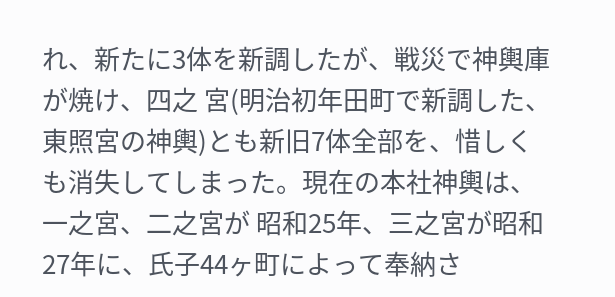れ、新たに3体を新調したが、戦災で神輿庫が焼け、四之 宮(明治初年田町で新調した、東照宮の神輿)とも新旧7体全部を、惜しくも消失してしまった。現在の本社神輿は、一之宮、二之宮が 昭和25年、三之宮が昭和27年に、氏子44ヶ町によって奉納さ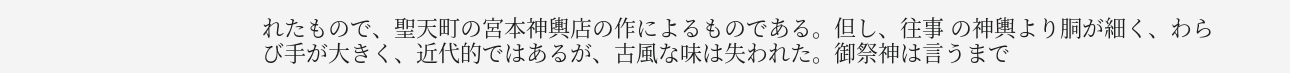れたもので、聖天町の宮本神輿店の作によるものである。但し、往事 の神輿より胴が細く、わらび手が大きく、近代的ではあるが、古風な味は失われた。御祭神は言うまで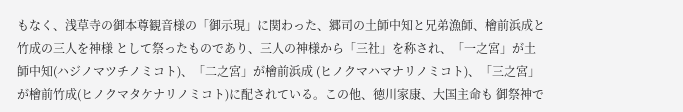もなく、浅草寺の御本尊観音様の「御示現」に関わった、郷司の土師中知と兄弟漁師、檜前浜成と竹成の三人を神様 として祭ったものであり、三人の神様から「三社」を称され、「一之宮」が土師中知(ハジノマツチノミコト)、「二之宮」が檜前浜成 (ヒノクマハマナリノミコト)、「三之宮」が檜前竹成(ヒノクマタケナリノミコト)に配されている。この他、徳川家康、大国主命も 御祭神で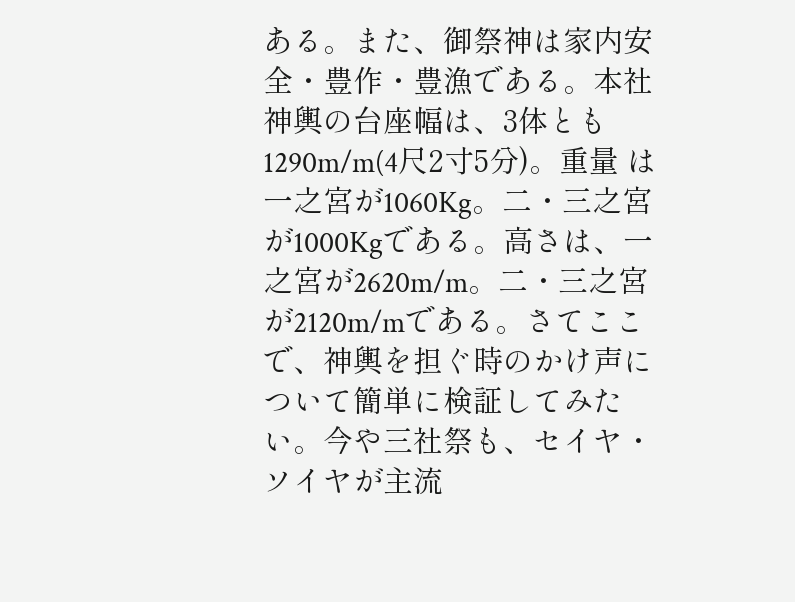ある。また、御祭神は家内安全・豊作・豊漁である。本社神輿の台座幅は、3体とも1290m/m(4尺2寸5分)。重量 は一之宮が1060Kg。二・三之宮が1000Kgである。高さは、一之宮が2620m/m。二・三之宮が2120m/mである。さてここで、神輿を担ぐ時のかけ声について簡単に検証してみたい。今や三社祭も、セイヤ・ソイヤが主流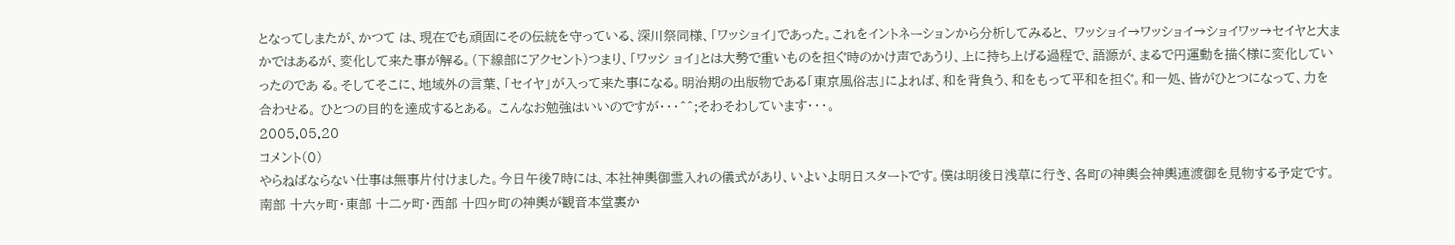となってしまたが、かつて は、現在でも頑固にその伝統を守っている、深川祭同様、「ワッショイ」であった。これをイントネーションから分析してみると、 ワッショイ→ワッショイ→ショイワッ→セイヤと大まかではあるが、変化して来た事が解る。(下線部にアクセント)つまり、「ワッシ ョイ」とは大勢で重いものを担ぐ時のかけ声であうり、上に持ち上げる過程で、語源が、まるで円運動を描く様に変化していったのであ る。そしてそこに、地域外の言葉、「セイヤ」が入って来た事になる。明治期の出版物である「東京風俗志」によれば、和を背負う、和をもって平和を担ぐ。和一処、皆がひとつになって、力を合わせる。 ひとつの目的を達成するとある。 こんなお勉強はいいのですが・・・^^;そわそわしています・・・。
2005.05.20
コメント(0)
やらねばならない仕事は無事片付けました。今日午後7時には、本社神輿御霊入れの儀式があり、いよいよ明日スタートです。僕は明後日浅草に行き、各町の神輿会神輿連渡御を見物する予定です。南部 十六ヶ町・東部 十二ヶ町・西部 十四ヶ町の神輿が観音本堂裏か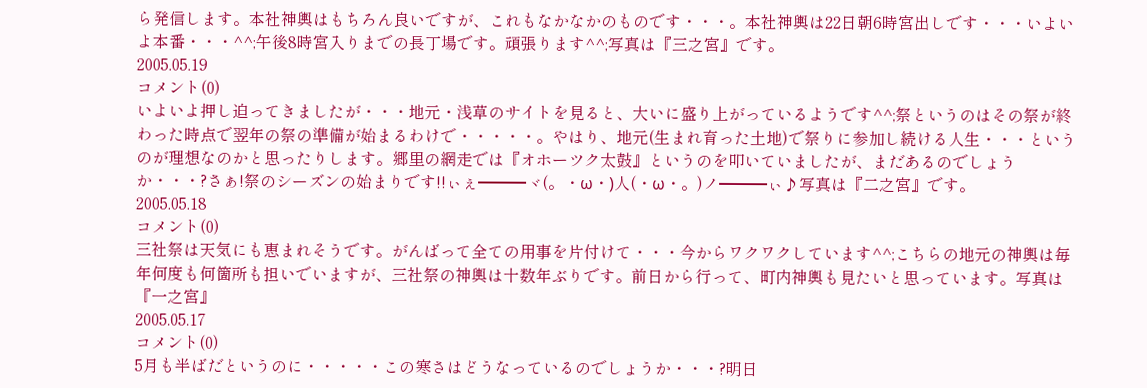ら発信します。本社神輿はもちろん良いですが、これもなかなかのものです・・・。本社神輿は22日朝6時宮出しです・・・いよいよ本番・・・^^;午後8時宮入りまでの長丁場です。頑張ります^^;写真は『三之宮』です。
2005.05.19
コメント(0)
いよいよ押し迫ってきましたが・・・地元・浅草のサイトを見ると、大いに盛り上がっているようです^^;祭というのはその祭が終わった時点で翌年の祭の準備が始まるわけで・・・・・。やはり、地元(生まれ育った土地)で祭りに参加し続ける人生・・・というのが理想なのかと思ったりします。郷里の網走では『オホーツク太鼓』というのを叩いていましたが、まだあるのでしょうか・・・?さぁ!祭のシーズンの始まりです!!ぃぇ━━━ヾ(。・ω・)人(・ω・。)ノ━━━ぃ♪写真は『二之宮』です。
2005.05.18
コメント(0)
三社祭は天気にも恵まれそうです。がんばって全ての用事を片付けて・・・今からワクワクしています^^;こちらの地元の神輿は毎年何度も何箇所も担いでいますが、三社祭の神輿は十数年ぶりです。前日から行って、町内神輿も見たいと思っています。写真は『一之宮』
2005.05.17
コメント(0)
5月も半ばだというのに・・・・・この寒さはどうなっているのでしょうか・・・?明日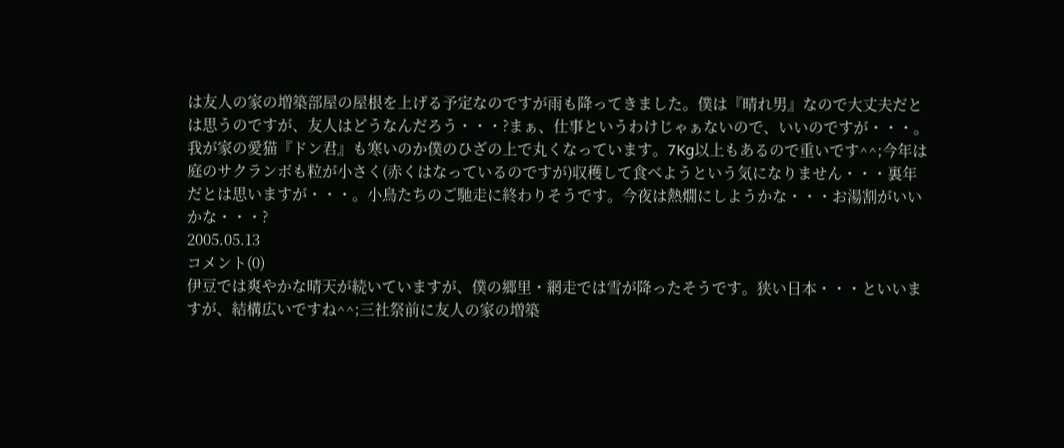は友人の家の増築部屋の屋根を上げる予定なのですが雨も降ってきました。僕は『晴れ男』なので大丈夫だとは思うのですが、友人はどうなんだろう・・・?まぁ、仕事というわけじゃぁないので、いいのですが・・・。我が家の愛猫『ドン君』も寒いのか僕のひざの上で丸くなっています。7Kg以上もあるので重いです^^;今年は庭のサクランボも粒が小さく(赤くはなっているのですが)収穫して食べようという気になりません・・・裏年だとは思いますが・・・。小鳥たちのご馳走に終わりそうです。今夜は熱燗にしようかな・・・お湯割がいいかな・・・?
2005.05.13
コメント(0)
伊豆では爽やかな晴天が続いていますが、僕の郷里・網走では雪が降ったそうです。狭い日本・・・といいますが、結構広いですね^^;三社祭前に友人の家の増築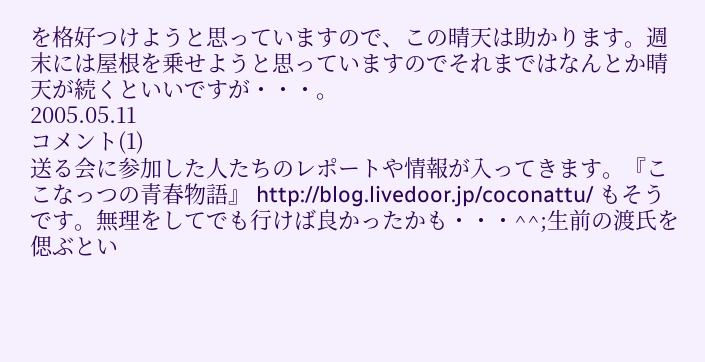を格好つけようと思っていますので、この晴天は助かります。週末には屋根を乗せようと思っていますのでそれまではなんとか晴天が続くといいですが・・・。
2005.05.11
コメント(1)
送る会に参加した人たちのレポートや情報が入ってきます。『ここなっつの青春物語』 http://blog.livedoor.jp/coconattu/ もそうです。無理をしてでも行けば良かったかも・・・^^;生前の渡氏を偲ぶとい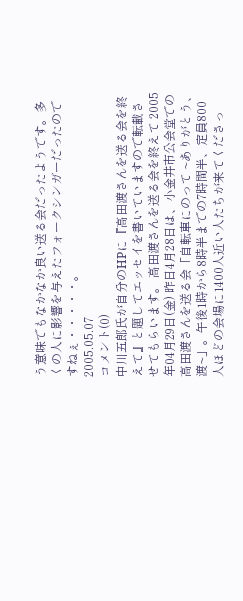う意味でもなかなか良い送る会だったようです。多くの人に影響を与えたフォークシンガーだったのですねぇ・・・・・。
2005.05.07
コメント(0)
中川五郎氏が自分のHPに『高田渡さんを送る会を終えて』と題してエッセイを書いていますので転載させてもらいます。 高田渡さんを送る会を終えて 2005年04月29日(金) 昨日4月28日は、小金井市公会堂での高田渡さんを送る会「自転車にのって ~ありがとう、渡~」。午後1時から8時半までの7時間半、定員800人ほどの会場に1400人近い人たちが来てくださっ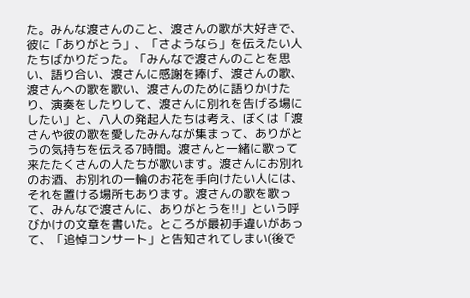た。みんな渡さんのこと、渡さんの歌が大好きで、彼に「ありがとう」、「さようなら」を伝えたい人たちばかりだった。「みんなで渡さんのことを思い、語り合い、渡さんに感謝を捧げ、渡さんの歌、渡さんへの歌を歌い、渡さんのために語りかけたり、演奏をしたりして、渡さんに別れを告げる場にしたい」と、八人の発起人たちは考え、ぼくは「渡さんや彼の歌を愛したみんなが集まって、ありがとうの気持ちを伝える7時間。渡さんと一緒に歌って来たたくさんの人たちが歌います。渡さんにお別れのお酒、お別れの一輪のお花を手向けたい人には、それを置ける場所もあります。渡さんの歌を歌って、みんなで渡さんに、ありがとうを!!」という呼びかけの文章を書いた。ところが最初手違いがあって、「追悼コンサート」と告知されてしまい(後で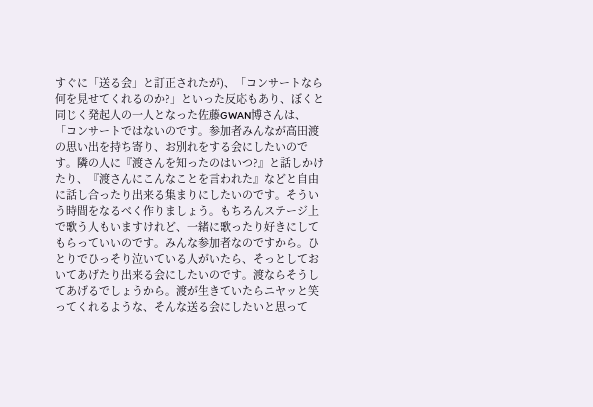すぐに「送る会」と訂正されたが)、「コンサートなら何を見せてくれるのか?」といった反応もあり、ぼくと同じく発起人の一人となった佐藤GWAN博さんは、「コンサートではないのです。参加者みんなが高田渡の思い出を持ち寄り、お別れをする会にしたいのです。隣の人に『渡さんを知ったのはいつ?』と話しかけたり、『渡さんにこんなことを言われた』などと自由に話し合ったり出来る集まりにしたいのです。そういう時間をなるべく作りましょう。もちろんステージ上で歌う人もいますけれど、一緒に歌ったり好きにしてもらっていいのです。みんな参加者なのですから。ひとりでひっそり泣いている人がいたら、そっとしておいてあげたり出来る会にしたいのです。渡ならそうしてあげるでしょうから。渡が生きていたらニヤッと笑ってくれるような、そんな送る会にしたいと思って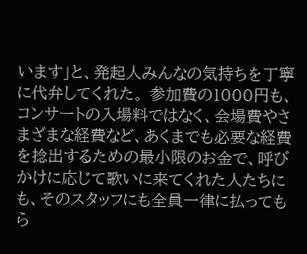います」と、発起人みんなの気持ちを丁寧に代弁してくれた。 参加費の1000円も、コンサートの入場料ではなく、会場費やさまざまな経費など、あくまでも必要な経費を捻出するための最小限のお金で、呼びかけに応じて歌いに来てくれた人たちにも、そのスタッフにも全員一律に払ってもら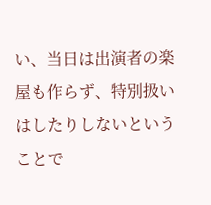い、当日は出演者の楽屋も作らず、特別扱いはしたりしないということで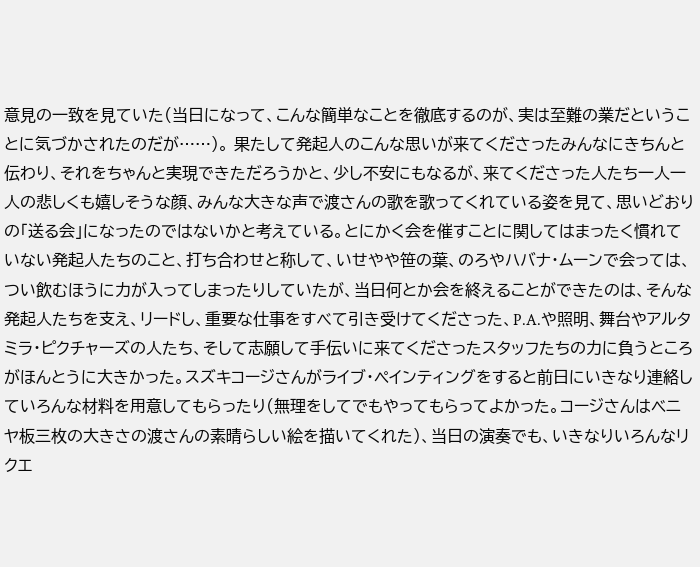意見の一致を見ていた(当日になって、こんな簡単なことを徹底するのが、実は至難の業だということに気づかされたのだが……)。 果たして発起人のこんな思いが来てくださったみんなにきちんと伝わり、それをちゃんと実現できただろうかと、少し不安にもなるが、来てくださった人たち一人一人の悲しくも嬉しそうな顔、みんな大きな声で渡さんの歌を歌ってくれている姿を見て、思いどおりの「送る会」になったのではないかと考えている。とにかく会を催すことに関してはまったく慣れていない発起人たちのこと、打ち合わせと称して、いせやや笹の葉、のろやハバナ・ムーンで会っては、つい飲むほうに力が入ってしまったりしていたが、当日何とか会を終えることができたのは、そんな発起人たちを支え、リードし、重要な仕事をすべて引き受けてくださった、P.A.や照明、舞台やアルタミラ・ピクチャーズの人たち、そして志願して手伝いに来てくださったスタッフたちの力に負うところがほんとうに大きかった。スズキコージさんがライブ・ペインティングをすると前日にいきなり連絡していろんな材料を用意してもらったり(無理をしてでもやってもらってよかった。コージさんはベニヤ板三枚の大きさの渡さんの素晴らしい絵を描いてくれた)、当日の演奏でも、いきなりいろんなリクエ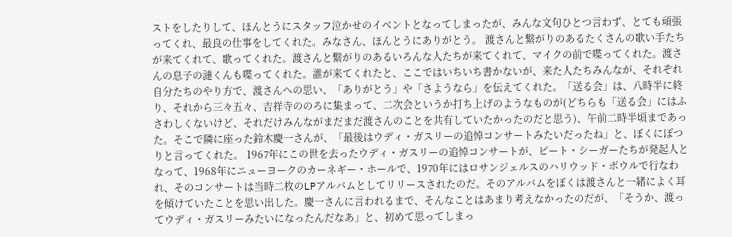ストをしたりして、ほんとうにスタッフ泣かせのイベントとなってしまったが、みんな文句ひとつ言わず、とても頑張ってくれ、最良の仕事をしてくれた。みなさん、ほんとうにありがとう。 渡さんと繋がりのあるたくさんの歌い手たちが来てくれて、歌ってくれた。渡さんと繋がりのあるいろんな人たちが来てくれて、マイクの前で喋ってくれた。渡さんの息子の漣くんも喋ってくれた。誰が来てくれたと、ここではいちいち書かないが、来た人たちみんなが、それぞれ自分たちのやり方で、渡さんへの思い、「ありがとう」や「さようなら」を伝えてくれた。「送る会」は、八時半に終り、それから三々五々、吉祥寺ののろに集まって、二次会というか打ち上げのようなものが(どちらも「送る会」にはふさわしくないけど、それだけみんながまだまだ渡さんのことを共有していたかったのだと思う)、午前二時半頃まであった。そこで隣に座った鈴木慶一さんが、「最後はウディ・ガスリーの追悼コンサートみたいだったね」と、ぼくにぽつりと言ってくれた。 1967年にこの世を去ったウディ・ガスリーの追悼コンサートが、ピート・シーガーたちが発起人となって、1968年にニューヨークのカーネギー・ホールで、1970年にはロサンジェルスのハリウッド・ボウルで行なわれ、そのコンサートは当時二枚のLPアルバムとしてリリースされたのだ。そのアルバムをぼくは渡さんと一緒によく耳を傾けていたことを思い出した。慶一さんに言われるまで、そんなことはあまり考えなかったのだが、「そうか、渡ってウディ・ガスリーみたいになったんだなあ」と、初めて思ってしまっ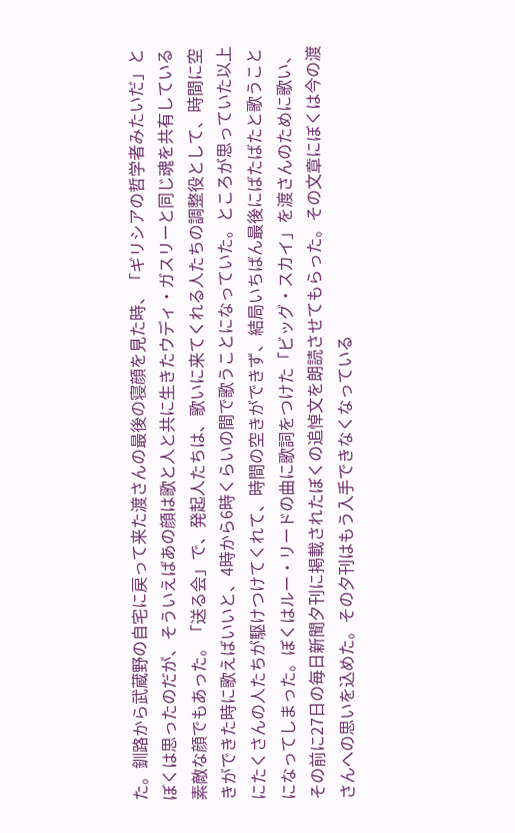た。釧路から武蔵野の自宅に戻って来た渡さんの最後の寝顔を見た時、「ギリシアの哲学者みたいだ」とぼくは思ったのだが、そういえばあの顔は歌と人と共に生きたウディ・ガスリーと同じ魂を共有している素敵な顔でもあった。「送る会」で、発起人たちは、歌いに来てくれる人たちの調整役として、時間に空きができた時に歌えばいいと、4時から6時くらいの間で歌うことになっていた。ところが思っていた以上にたくさんの人たちが駆けつけてくれて、時間の空きができず、結局いちばん最後にばたばたと歌うことになってしまった。ぼくはルー・リードの曲に歌詞をつけた「ビッグ・スカイ」を渡さんのために歌い、その前に27日の毎日新聞夕刊に掲載されたぼくの追悼文を朗読させてもらった。その文章にぼくは今の渡さんへの思いを込めた。その夕刊はもう入手できなくなっている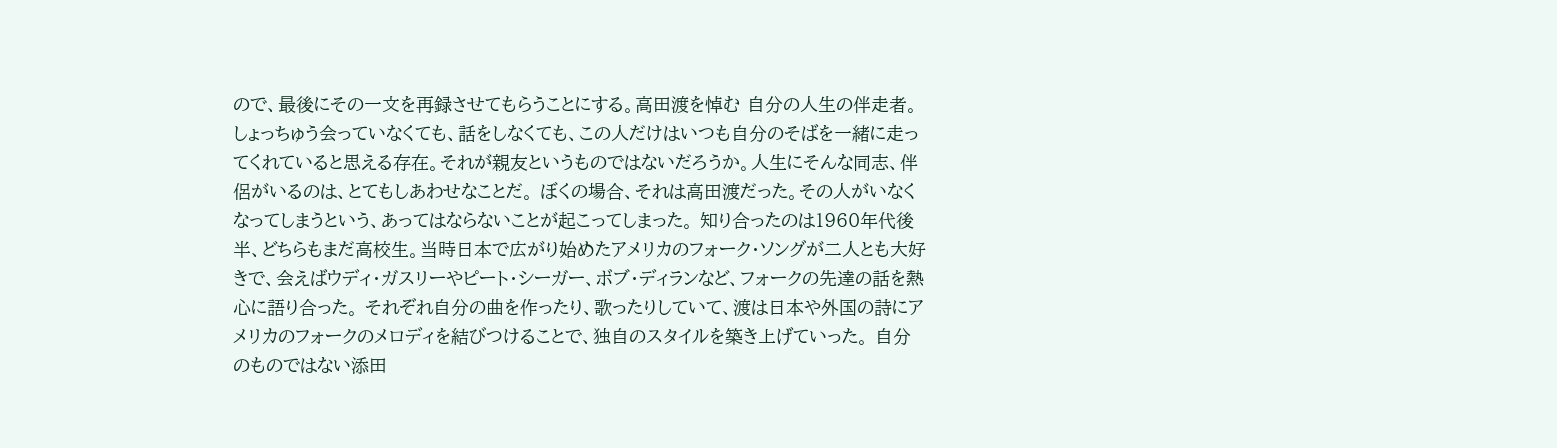ので、最後にその一文を再録させてもらうことにする。高田渡を悼む 自分の人生の伴走者。しょっちゅう会っていなくても、話をしなくても、この人だけはいつも自分のそばを一緒に走ってくれていると思える存在。それが親友というものではないだろうか。人生にそんな同志、伴侶がいるのは、とてもしあわせなことだ。 ぼくの場合、それは高田渡だった。その人がいなくなってしまうという、あってはならないことが起こってしまった。 知り合ったのは1960年代後半、どちらもまだ高校生。当時日本で広がり始めたアメリカのフォーク・ソングが二人とも大好きで、会えばウディ・ガスリーやピート・シーガー、ボブ・ディランなど、フォークの先達の話を熱心に語り合った。 それぞれ自分の曲を作ったり、歌ったりしていて、渡は日本や外国の詩にアメリカのフォークのメロディを結びつけることで、独自のスタイルを築き上げていった。 自分のものではない添田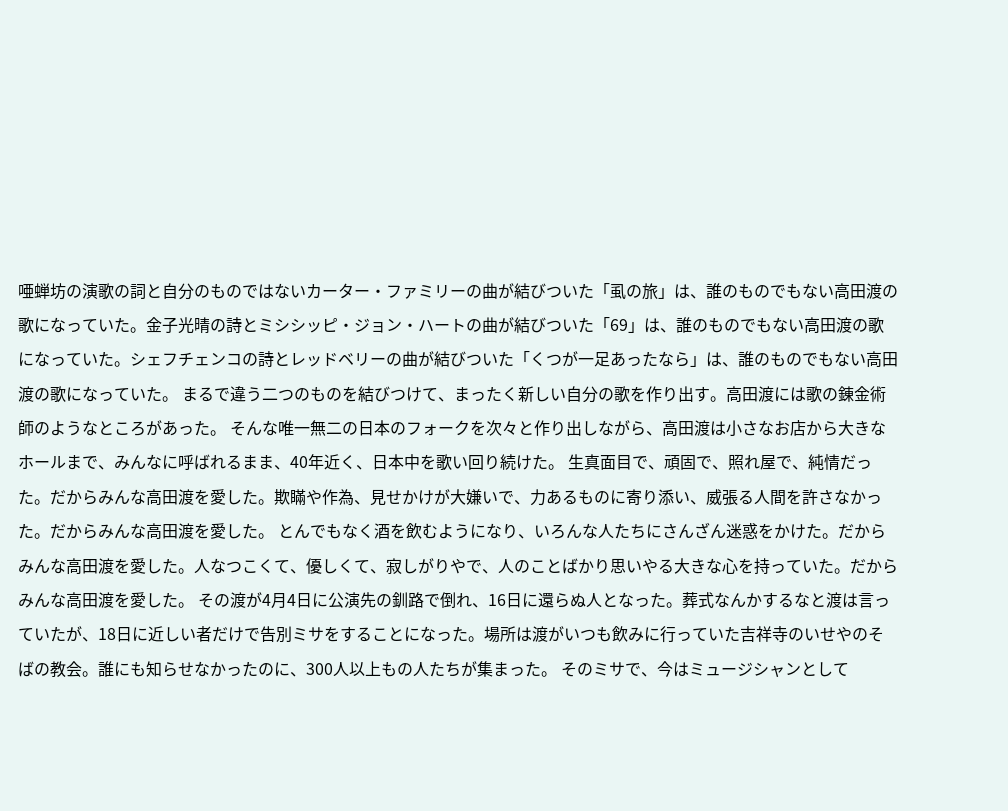唖蝉坊の演歌の詞と自分のものではないカーター・ファミリーの曲が結びついた「虱の旅」は、誰のものでもない高田渡の歌になっていた。金子光晴の詩とミシシッピ・ジョン・ハートの曲が結びついた「69」は、誰のものでもない高田渡の歌になっていた。シェフチェンコの詩とレッドベリーの曲が結びついた「くつが一足あったなら」は、誰のものでもない高田渡の歌になっていた。 まるで違う二つのものを結びつけて、まったく新しい自分の歌を作り出す。高田渡には歌の錬金術師のようなところがあった。 そんな唯一無二の日本のフォークを次々と作り出しながら、高田渡は小さなお店から大きなホールまで、みんなに呼ばれるまま、40年近く、日本中を歌い回り続けた。 生真面目で、頑固で、照れ屋で、純情だった。だからみんな高田渡を愛した。欺瞞や作為、見せかけが大嫌いで、力あるものに寄り添い、威張る人間を許さなかった。だからみんな高田渡を愛した。 とんでもなく酒を飲むようになり、いろんな人たちにさんざん迷惑をかけた。だからみんな高田渡を愛した。人なつこくて、優しくて、寂しがりやで、人のことばかり思いやる大きな心を持っていた。だからみんな高田渡を愛した。 その渡が4月4日に公演先の釧路で倒れ、16日に還らぬ人となった。葬式なんかするなと渡は言っていたが、18日に近しい者だけで告別ミサをすることになった。場所は渡がいつも飲みに行っていた吉祥寺のいせやのそばの教会。誰にも知らせなかったのに、300人以上もの人たちが集まった。 そのミサで、今はミュージシャンとして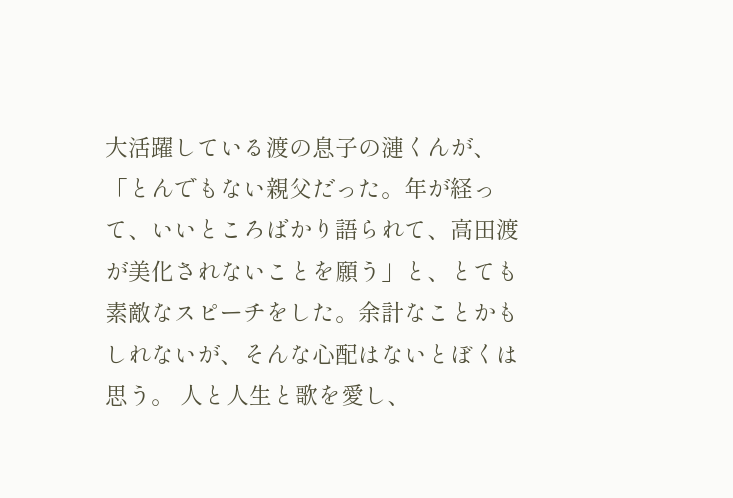大活躍している渡の息子の漣くんが、「とんでもない親父だった。年が経って、いいところばかり語られて、高田渡が美化されないことを願う」と、とても素敵なスピーチをした。余計なことかもしれないが、そんな心配はないとぼくは思う。 人と人生と歌を愛し、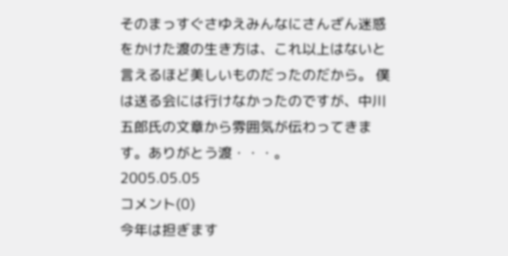そのまっすぐさゆえみんなにさんざん迷惑をかけた渡の生き方は、これ以上はないと言えるほど美しいものだったのだから。 僕は送る会には行けなかったのですが、中川五郎氏の文章から雰囲気が伝わってきます。ありがとう渡・・・。
2005.05.05
コメント(0)
今年は担ぎます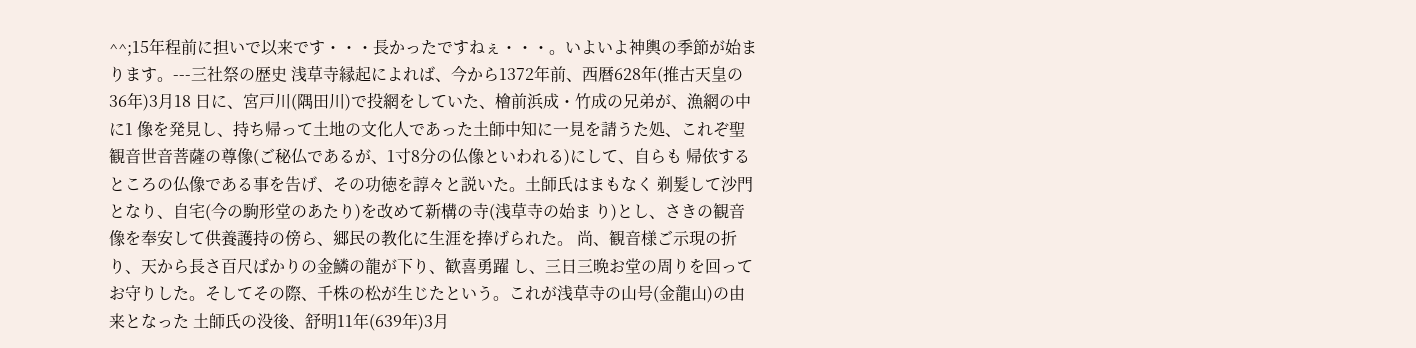^^;15年程前に担いで以来です・・・長かったですねぇ・・・。いよいよ神輿の季節が始まります。---三社祭の歴史 浅草寺縁起によれば、今から1372年前、西暦628年(推古天皇の36年)3月18 日に、宮戸川(隅田川)で投網をしていた、檜前浜成・竹成の兄弟が、漁網の中に1 像を発見し、持ち帰って土地の文化人であった土師中知に一見を請うた処、これぞ聖 観音世音菩薩の尊像(ご秘仏であるが、1寸8分の仏像といわれる)にして、自らも 帰依するところの仏像である事を告げ、その功徳を諄々と説いた。土師氏はまもなく 剃髪して沙門となり、自宅(今の駒形堂のあたり)を改めて新構の寺(浅草寺の始ま り)とし、さきの観音像を奉安して供養護持の傍ら、郷民の教化に生涯を捧げられた。 尚、観音様ご示現の折り、天から長さ百尺ばかりの金鱗の龍が下り、歓喜勇躍 し、三日三晩お堂の周りを回ってお守りした。そしてその際、千株の松が生じたという。これが浅草寺の山号(金龍山)の由来となった 土師氏の没後、舒明11年(639年)3月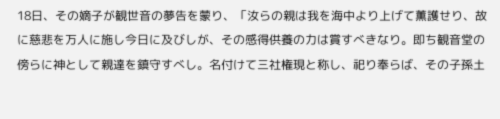18日、その嫡子が観世音の夢告を蒙り、「汝らの親は我を海中より上げて薫護せり、故に慈悲を万人に施し今日に及びしが、その感得供養の力は賞すべきなり。即ち観音堂の傍らに神として親達を鎮守すべし。名付けて三社権現と称し、祀り奉らば、その子孫土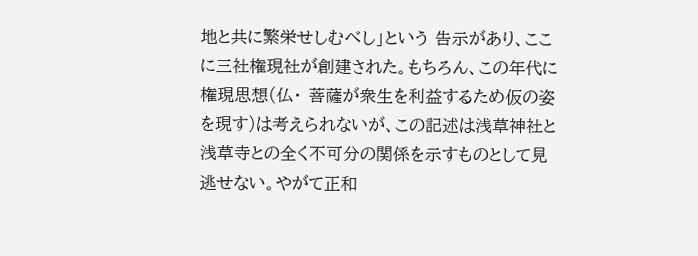地と共に繁栄せしむべし」という 告示があり、ここに三社権現社が創建された。もちろん、この年代に権現思想(仏・ 菩薩が衆生を利益するため仮の姿を現す)は考えられないが、この記述は浅草神社と 浅草寺との全く不可分の関係を示すものとして見逃せない。やがて正和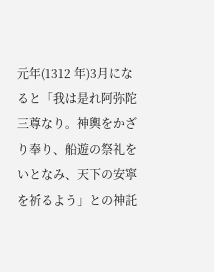元年(1312 年)3月になると「我は是れ阿弥陀三尊なり。神輿をかざり奉り、船遊の祭礼をいとなみ、天下の安寧を祈るよう」との神託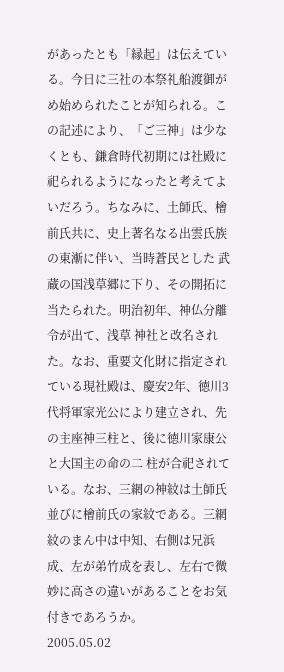があったとも「縁起」は伝えている。今日に三社の本祭礼船渡御がめ始められたことが知られる。この記述により、「ご三神」は少なくとも、鎌倉時代初期には社殿に祀られるようになったと考えてよいだろう。ちなみに、土師氏、檜前氏共に、史上著名なる出雲氏族の東漸に伴い、当時蒼民とした 武蔵の国浅草郷に下り、その開拓に当たられた。明治初年、神仏分離令が出て、浅草 神社と改名された。なお、重要文化財に指定されている現社殿は、慶安2年、徳川3 代将軍家光公により建立され、先の主座神三柱と、後に徳川家康公と大国主の命の二 柱が合祀されている。なお、三網の神紋は土師氏並びに檜前氏の家紋である。三網紋のまん中は中知、右側は兄浜成、左が弟竹成を表し、左右で微妙に高さの違いがあることをお気付きであろうか。
2005.05.02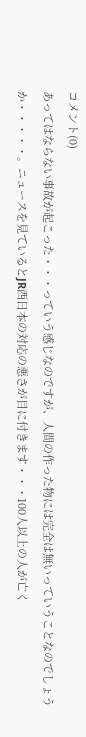コメント(0)
あってはならない事故が起こった・・・っていう感じなのですが、人間の作った物には完全は無いっていうことなのでしょうか・・・・・。ニュースを見ているとJR西日本の対応の悪さが目に付きます・・・100人以上の人が亡く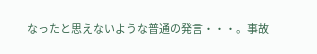なったと思えないような普通の発言・・・。事故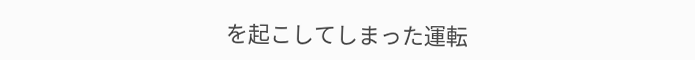を起こしてしまった運転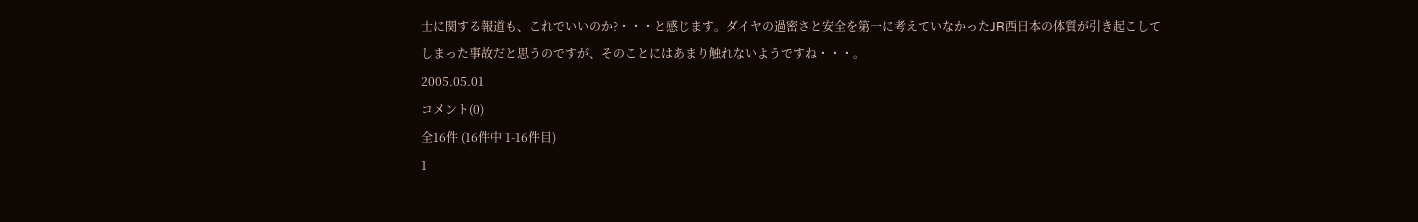士に関する報道も、これでいいのか?・・・と感じます。ダイヤの過密さと安全を第一に考えていなかったJR西日本の体質が引き起こしてしまった事故だと思うのですが、そのことにはあまり触れないようですね・・・。
2005.05.01
コメント(0)
全16件 (16件中 1-16件目)
1